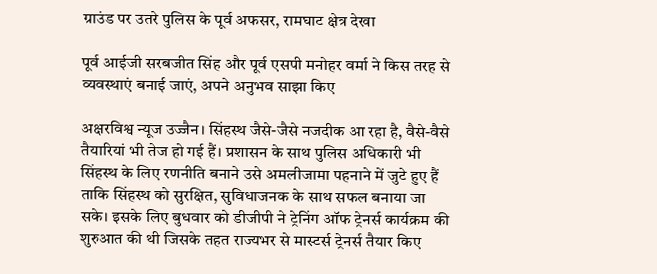ग्राउंड पर उतरे पुलिस के पूर्व अफसर, रामघाट क्षेत्र देखा

पूर्व आईजी सरबजीत सिंह और पूर्व एसपी मनोहर वर्मा ने किस तरह से व्यवस्थाएं बनाई जाएं, अपने अनुभव साझा किए

अक्षरविश्व न्यूज उज्जैन। सिंहस्थ जैसे-जैसे नजदीक आ रहा है, वैसे-वैसे तैयारियां भी तेज हो गई हैं। प्रशासन के साथ पुलिस अधिकारी भी सिंहस्थ के लिए रणनीति बनाने उसे अमलीजामा पहनाने में जुटे हुए हैं ताकि सिंहस्थ को सुरक्षित, सुविधाजनक के साथ सफल बनाया जा सके। इसके लिए बुधवार को डीजीपी ने ट्रेनिंग ऑफ ट्रेनर्स कार्यक्रम की शुरुआत की थी जिसके तहत राज्यभर से मास्टर्स ट्रेनर्स तैयार किए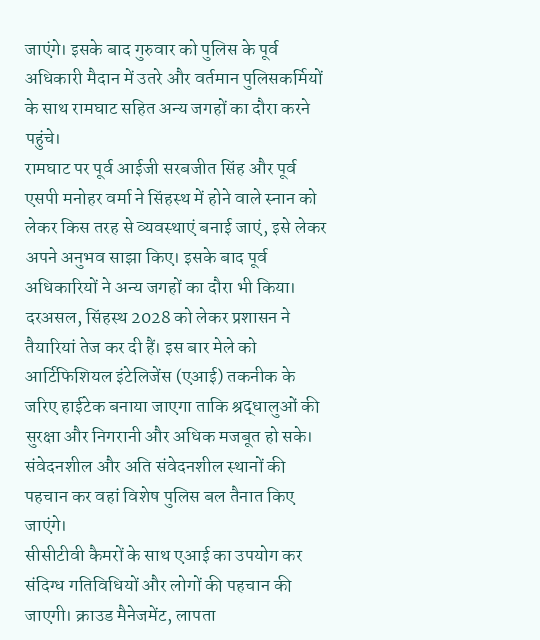जाएंगे। इसके बाद गुरुवार को पुलिस के पूर्व अधिकारी मैदान में उतरे और वर्तमान पुलिसकर्मियों के साथ रामघाट सहित अन्य जगहों का दौरा करने पहुंचे।
रामघाट पर पूर्व आईजी सरबजीत सिंह और पूर्व एसपी मनोहर वर्मा ने सिंहस्थ में होने वाले स्नान को लेकर किस तरह से व्यवस्थाएं बनाई जाएं, इसे लेकर अपने अनुभव साझा किए। इसके बाद पूर्व अधिकारियों ने अन्य जगहों का दौरा भी किया।
दरअसल, सिंहस्थ 2028 को लेकर प्रशासन ने तैयारियां तेज कर दी हैं। इस बार मेले को आर्टिफिशियल इंटेलिजेंस (एआई) तकनीक के जरिए हाईटेक बनाया जाएगा ताकि श्रद्धालुओं की सुरक्षा और निगरानी और अधिक मजबूत हो सके। संवेदनशील और अति संवेदनशील स्थानों की पहचान कर वहां विशेष पुलिस बल तैनात किए जाएंगे।
सीसीटीवी कैमरों के साथ एआई का उपयोग कर संदिग्ध गतिविधियों और लोगों की पहचान की जाएगी। क्राउड मैनेजमेंट, लापता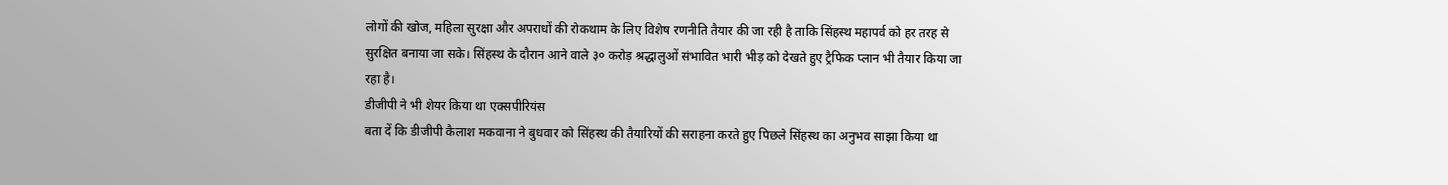लोगों की खोज, महिला सुरक्षा और अपराधों की रोकथाम के लिए विशेष रणनीति तैयार की जा रही है ताकि सिंहस्थ महापर्व को हर तरह से सुरक्षित बनाया जा सके। सिंहस्थ के दौरान आने वाले ३० करोड़ श्रद्धालुओं संभावित भारी भीड़ को देखते हुए ट्रैफिक प्लान भी तैयार किया जा रहा है।
डीजीपी ने भी शेयर किया था एक्सपीरियंस
बता दें कि डीजीपी कैलाश मकवाना ने बुधवार को सिंहस्थ की तैयारियों की सराहना करते हुए पिछले सिंहस्थ का अनुभव साझा किया था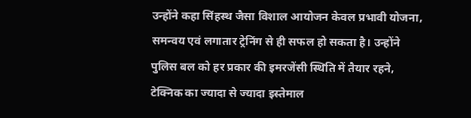उन्होंने कहा सिंहस्थ जैसा विशाल आयोजन केवल प्रभावी योजना, समन्वय एवं लगातार ट्रेनिंग से ही सफल हो सकता है। उन्होंने पुलिस बल को हर प्रकार की इमरजेंसी स्थिति में तैयार रहने, टेक्निक का ज्यादा से ज्यादा इस्तेमाल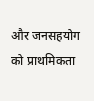और जनसहयोग को प्राथमिकता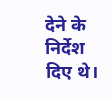देने के निर्देश दिए थे।